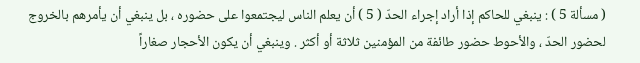( مسألة 5 ) : ينبغي للحاكم إذا أراد إجراء الحدّ ( 5 ) أن يعلم الناس ليجتمعوا على حضوره ، بل ينبغي أن يأمرهم بالخروج لحضور الحدّ ، والأحوط حضور طائفة من المؤمنين ثلاثة أو أكثر . وينبغي أن يكون الأحجار صغاراً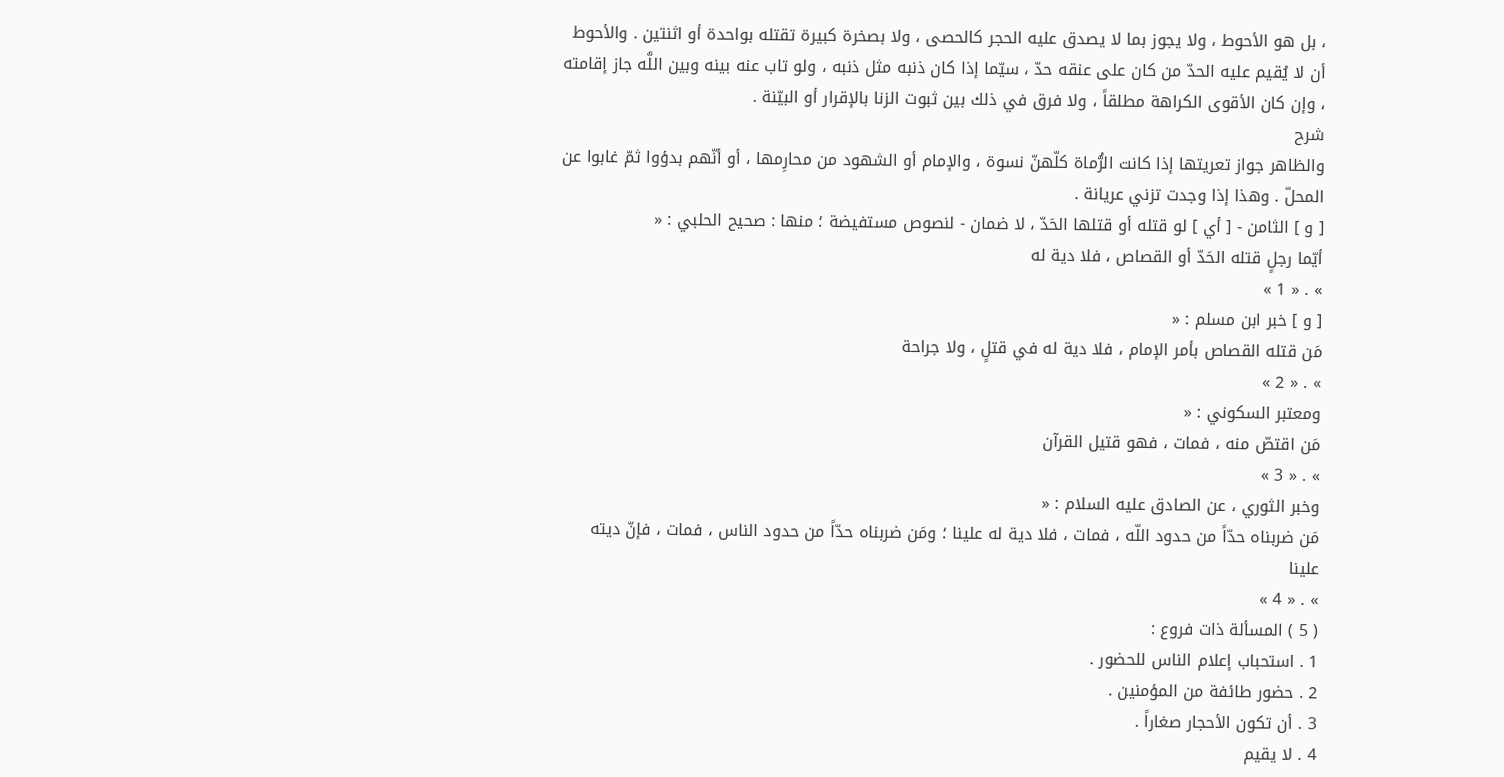، بل هو الأحوط ، ولا يجوز بما لا يصدق عليه الحجر كالحصى ، ولا بصخرة كبيرة تقتله بواحدة أو اثنتين . والأحوط أن لا يُقيم عليه الحدّ من كان على عنقه حدّ ، سيّما إذا كان ذنبه مثل ذنبه ، ولو تاب عنه بينه وبين اللَّه جاز إقامته ، وإن كان الأقوى الكراهة مطلقاً ، ولا فرق في ذلك بين ثبوت الزنا بالإقرار أو البيّنة .
شرح
والظاهر جواز تعريتها إذا كانت الرُّماة كلّهنّ نسوة ، والإمام أو الشهود من محارِمها ، أو أنّهم بدؤوا ثمّ غابوا عن المحلّ . وهذا إذا وجدت تزني عريانة .
[ و ] الثامن - [ أي ] لو قتله أو قتلها الحَدّ ، لا ضمان - لنصوص مستفيضة ؛ منها : صحيح الحلبي : «
أيّما رجلٍ قتله الحَدّ أو القصاص ، فلا دية له
» . « 1 »
[ و ] خبر ابن مسلم : «
مَن قتله القصاص بأمر الإمام ، فلا دية له في قتلٍ ، ولا جراحة
» . « 2 »
ومعتبر السكوني : «
مَن اقتصّ منه ، فمات ، فهو قتيل القرآن
» . « 3 »
وخبر الثوري ، عن الصادق عليه السلام : «
مَن ضربناه حدّاً من حدود اللّه ، فمات ، فلا دية له علينا ؛ ومَن ضربناه حدّاً من حدود الناس ، فمات ، فإنّ ديته علينا
» . « 4 »
( 5 ) المسألة ذات فروع :
1 . استحباب إعلام الناس للحضور .
2 . حضور طائفة من المؤمنين .
3 . أن تكون الأحجار صغاراً .
4 . لا يقيم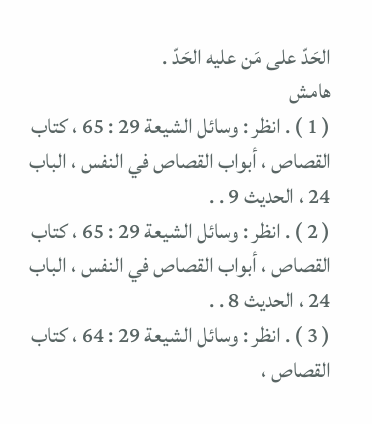الحَدّ على مَن عليه الحَدّ .
هامش
( 1 ) . انظر : وسائل الشيعة 29 : 65 ، كتاب القصاص ، أبواب القصاص في النفس ، الباب 24 ، الحديث 9 . .
( 2 ) . انظر : وسائل الشيعة 29 : 65 ، كتاب القصاص ، أبواب القصاص في النفس ، الباب 24 ، الحديث 8 . .
( 3 ) . انظر : وسائل الشيعة 29 : 64 ، كتاب القصاص ،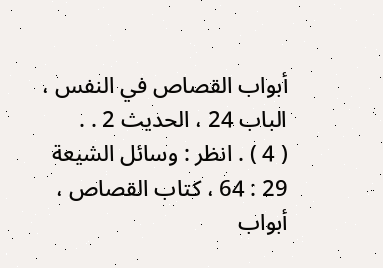أبواب القصاص في النفس ، الباب 24 ، الحديث 2 . .
( 4 ) . انظر : وسائل الشيعة 29 : 64 ، كتاب القصاص ، أبواب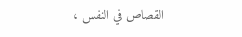القصاص في النفس ،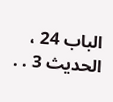الباب 24 ، الحديث 3 . .